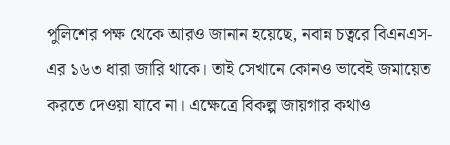পুলিশের পক্ষ থেকে আরও জানান হয়েছে, নবান্ন চত্বরে বিএনএস-এর ১৬৩ ধারা জারি থাকে। তাই সেখানে কোনও ভাবেই জমায়েত করতে দেওয়া যাবে না। এক্ষেত্রে বিকল্প জায়গার কথাও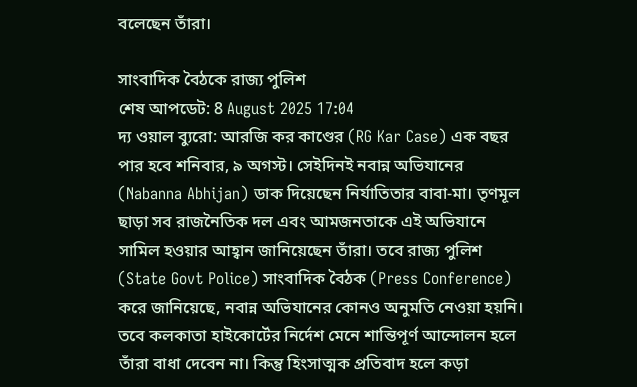বলেছেন তাঁরা।

সাংবাদিক বৈঠকে রাজ্য পুলিশ
শেষ আপডেট: 8 August 2025 17:04
দ্য ওয়াল ব্যুরো: আরজি কর কাণ্ডের (RG Kar Case) এক বছর পার হবে শনিবার, ৯ অগস্ট। সেইদিনই নবান্ন অভিযানের (Nabanna Abhijan) ডাক দিয়েছেন নির্যাতিতার বাবা-মা। তৃণমূল ছাড়া সব রাজনৈতিক দল এবং আমজনতাকে এই অভিযানে সামিল হওয়ার আহ্বান জানিয়েছেন তাঁরা। তবে রাজ্য পুলিশ (State Govt Police) সাংবাদিক বৈঠক (Press Conference) করে জানিয়েছে, নবান্ন অভিযানের কোনও অনুমতি নেওয়া হয়নি। তবে কলকাতা হাইকোর্টের নির্দেশ মেনে শান্তিপূর্ণ আন্দোলন হলে তাঁরা বাধা দেবেন না। কিন্তু হিংসাত্মক প্রতিবাদ হলে কড়া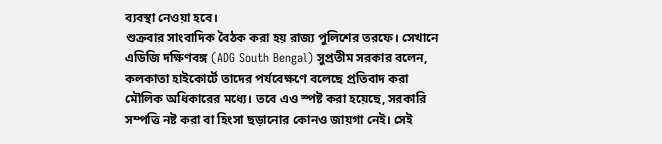ব্যবস্থা নেওয়া হবে।
শুক্রবার সাংবাদিক বৈঠক করা হয় রাজ্য পুলিশের তরফে। সেখানে এডিজি দক্ষিণবঙ্গ (ADG South Bengal) সুপ্রতীম সরকার বলেন, কলকাতা হাইকোর্টে তাদের পর্যবেক্ষণে বলেছে প্রতিবাদ করা মৌলিক অধিকারের মধ্যে। তবে এও স্পষ্ট করা হয়েছে, সরকারি সম্পত্তি নষ্ট করা বা হিংসা ছড়ানোর কোনও জায়গা নেই। সেই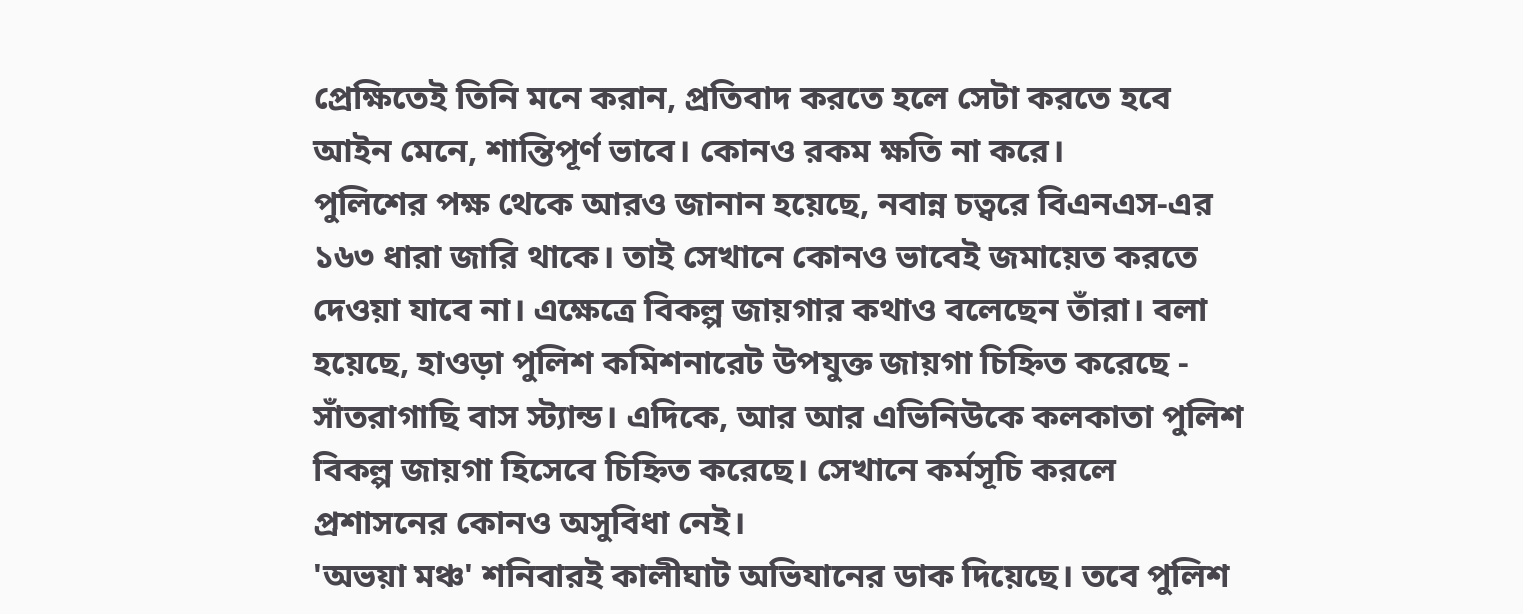প্রেক্ষিতেই তিনি মনে করান, প্রতিবাদ করতে হলে সেটা করতে হবে আইন মেনে, শান্তিপূর্ণ ভাবে। কোনও রকম ক্ষতি না করে।
পুলিশের পক্ষ থেকে আরও জানান হয়েছে, নবান্ন চত্বরে বিএনএস-এর ১৬৩ ধারা জারি থাকে। তাই সেখানে কোনও ভাবেই জমায়েত করতে দেওয়া যাবে না। এক্ষেত্রে বিকল্প জায়গার কথাও বলেছেন তাঁরা। বলা হয়েছে, হাওড়া পুলিশ কমিশনারেট উপযুক্ত জায়গা চিহ্নিত করেছে - সাঁতরাগাছি বাস স্ট্যান্ড। এদিকে, আর আর এভিনিউকে কলকাতা পুলিশ বিকল্প জায়গা হিসেবে চিহ্নিত করেছে। সেখানে কর্মসূচি করলে প্রশাসনের কোনও অসুবিধা নেই।
'অভয়া মঞ্চ' শনিবারই কালীঘাট অভিযানের ডাক দিয়েছে। তবে পুলিশ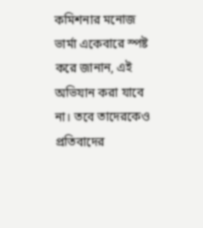কমিশনার মনোজ ভার্মা একেবারে স্পষ্ট করে জানান, এই অভিযান করা যাবে না। তবে তাদেরকেও প্রতিবাদের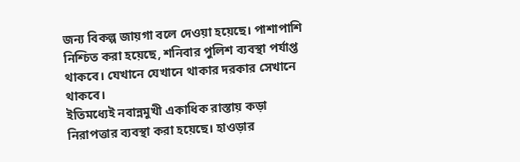জন্য বিকল্প জায়গা বলে দেওয়া হয়েছে। পাশাপাশি নিশ্চিত করা হয়েছে, শনিবার পুলিশ ব্যবস্থা পর্যাপ্ত থাকবে। যেখানে যেখানে থাকার দরকার সেখানে থাকবে।
ইতিমধ্যেই নবান্নমুখী একাধিক রাস্তায় কড়া নিরাপত্তার ব্যবস্থা করা হয়েছে। হাওড়ার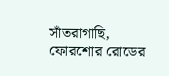সাঁতরাগাছি, ফোরশোর রোডের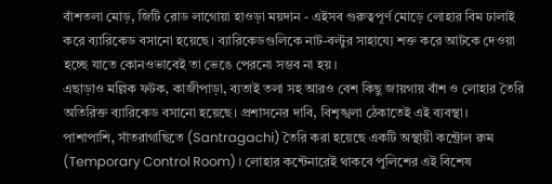বাঁশতলা মোড়, জিটি রোড লাগোয়া হাওড়া ময়দান - এইসব গুরুত্বপূর্ণ মোড়ে লোহার বিম ঢালাই করে ব্যারিকেড বসানো হয়েছে। ব্যারিকেডগুলিকে নাট-বল্টুর সাহায্যে শক্ত করে আটকে দেওয়া হচ্ছে যাতে কোনওভাবেই তা ভেঙে পেরনো সম্ভব না হয়।
এছাড়াও মল্লিক ফটক, কাজীপাড়া, ব্যতাই তলা সহ আরও বেশ কিছু জায়গায় বাঁশ ও লোহার তৈরি অতিরিক্ত ব্যারিকেড বসানো হয়েছে। প্রশাসনের দাবি, বিশৃঙ্খলা ঠেকাতেই এই ব্যবস্থা।
পাশাপাশি, সাঁতরাগাছিতে (Santragachi) তৈরি করা হয়েছে একটি অস্থায়ী কন্ট্রোল রুম (Temporary Control Room)। লোহার কন্টেনারেই থাকবে পুলিশের এই বিশেষ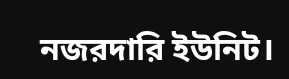নজরদারি ইউনিট।